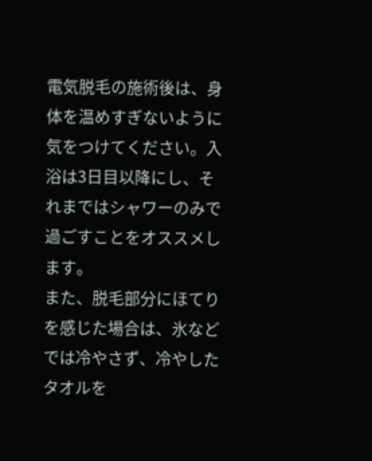電気脱毛の施術後は、身体を温めすぎないように気をつけてください。入浴は3日目以降にし、それまではシャワーのみで過ごすことをオススメします。
また、脱毛部分にほてりを感じた場合は、氷などでは冷やさず、冷やしたタオルを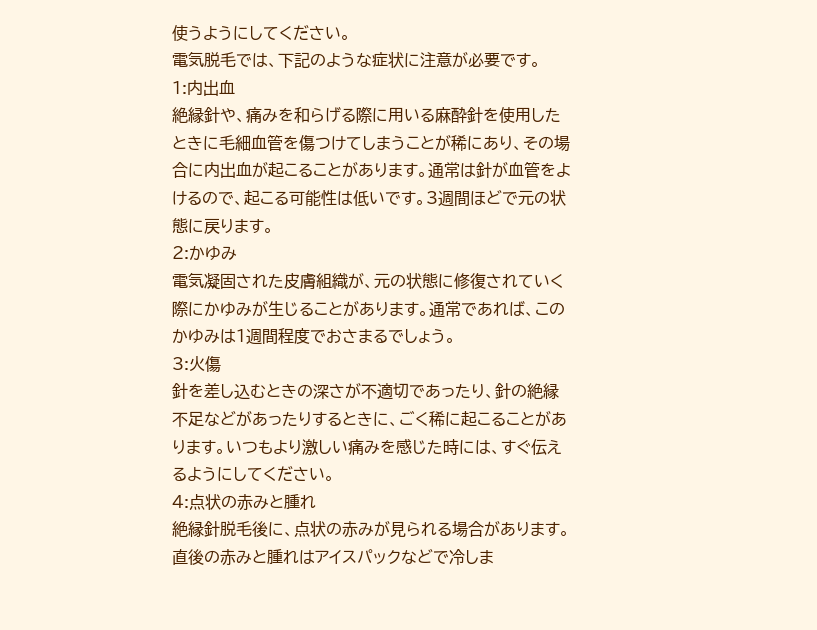使うようにしてください。
電気脱毛では、下記のような症状に注意が必要です。
1:内出血
絶縁針や、痛みを和らげる際に用いる麻酔針を使用したときに毛細血管を傷つけてしまうことが稀にあり、その場合に内出血が起こることがあります。通常は針が血管をよけるので、起こる可能性は低いです。3週間ほどで元の状態に戻ります。
2:かゆみ
電気凝固された皮膚組織が、元の状態に修復されていく際にかゆみが生じることがあります。通常であれば、このかゆみは1週間程度でおさまるでしょう。
3:火傷
針を差し込むときの深さが不適切であったり、針の絶縁不足などがあったりするときに、ごく稀に起こることがあります。いつもより激しい痛みを感じた時には、すぐ伝えるようにしてください。
4:点状の赤みと腫れ
絶縁針脱毛後に、点状の赤みが見られる場合があります。直後の赤みと腫れはアイスパックなどで冷しま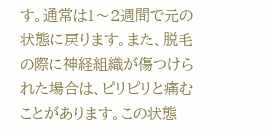す。通常は1〜2週間で元の状態に戻ります。また、脱毛の際に神経組織が傷つけられた場合は、ピリピリと痛むことがあります。この状態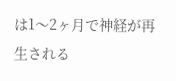は1〜2ヶ月で神経が再生される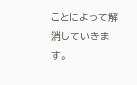ことによって解消していきます。